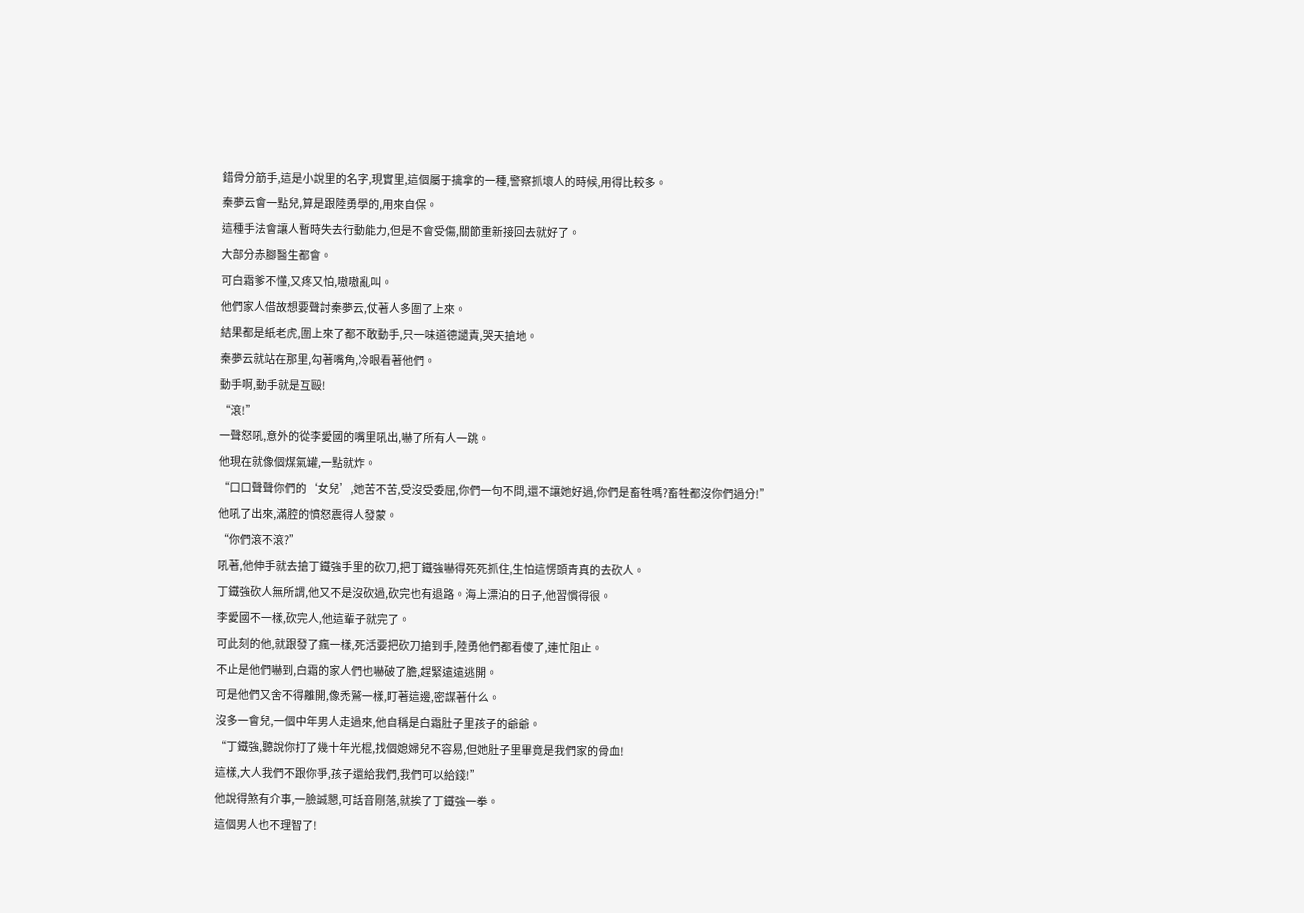錯骨分筋手,這是小說里的名字,現實里,這個屬于擒拿的一種,警察抓壞人的時候,用得比較多。
秦夢云會一點兒,算是跟陸勇學的,用來自保。
這種手法會讓人暫時失去行動能力,但是不會受傷,關節重新接回去就好了。
大部分赤腳醫生都會。
可白霜爹不懂,又疼又怕,嗷嗷亂叫。
他們家人借故想要聲討秦夢云,仗著人多圍了上來。
結果都是紙老虎,圍上來了都不敢動手,只一味道德譴責,哭天搶地。
秦夢云就站在那里,勾著嘴角,冷眼看著他們。
動手啊,動手就是互毆!
“滾!”
一聲怒吼,意外的從李愛國的嘴里吼出,嚇了所有人一跳。
他現在就像個煤氣罐,一點就炸。
“口口聲聲你們的‘女兒’,她苦不苦,受沒受委屈,你們一句不問,還不讓她好過,你們是畜牲嗎?畜牲都沒你們過分!”
他吼了出來,滿腔的憤怒震得人發蒙。
“你們滾不滾?”
吼著,他伸手就去搶丁鐵強手里的砍刀,把丁鐵強嚇得死死抓住,生怕這愣頭青真的去砍人。
丁鐵強砍人無所謂,他又不是沒砍過,砍完也有退路。海上漂泊的日子,他習慣得很。
李愛國不一樣,砍完人,他這輩子就完了。
可此刻的他,就跟發了瘋一樣,死活要把砍刀搶到手,陸勇他們都看傻了,連忙阻止。
不止是他們嚇到,白霜的家人們也嚇破了膽,趕緊遠遠逃開。
可是他們又舍不得離開,像禿鷲一樣,盯著這邊,密謀著什么。
沒多一會兒,一個中年男人走過來,他自稱是白霜肚子里孩子的爺爺。
“丁鐵強,聽說你打了幾十年光棍,找個媳婦兒不容易,但她肚子里畢竟是我們家的骨血!
這樣,大人我們不跟你爭,孩子還給我們,我們可以給錢!”
他說得煞有介事,一臉誠懇,可話音剛落,就挨了丁鐵強一拳。
這個男人也不理智了!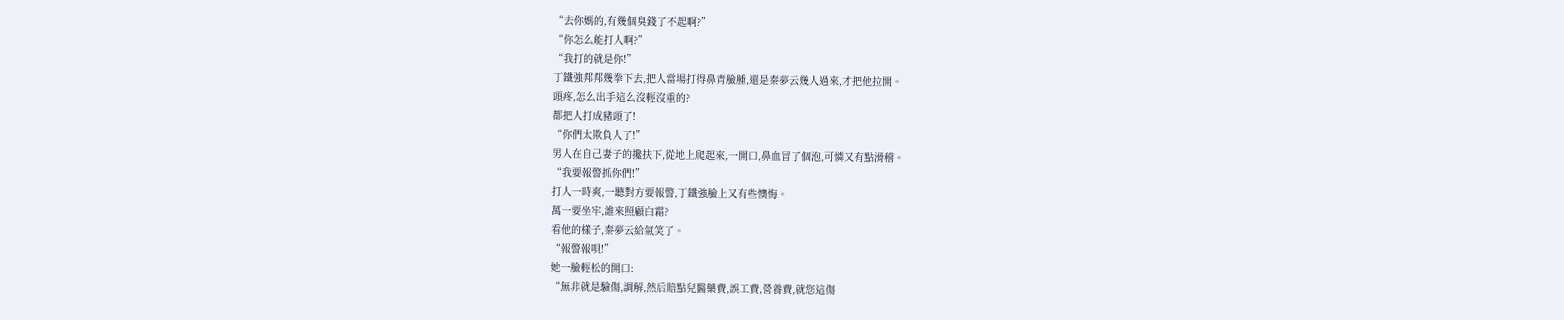“去你媽的,有幾個臭錢了不起啊?”
“你怎么能打人啊?”
“我打的就是你!”
丁鐵強邦邦幾拳下去,把人當場打得鼻青臉腫,還是秦夢云幾人過來,才把他拉開。
頭疼,怎么出手這么沒輕沒重的?
都把人打成豬頭了!
“你們太欺負人了!”
男人在自己妻子的攙扶下,從地上爬起來,一開口,鼻血冒了個泡,可憐又有點滑稽。
“我要報警抓你們!”
打人一時爽,一聽對方要報警,丁鐵強臉上又有些懊悔。
萬一要坐牢,誰來照顧白霜?
看他的樣子,秦夢云給氣笑了。
“報警報唄!”
她一臉輕松的開口:
“無非就是驗傷,調解,然后賠點兒醫藥費,誤工費,營養費,就您這傷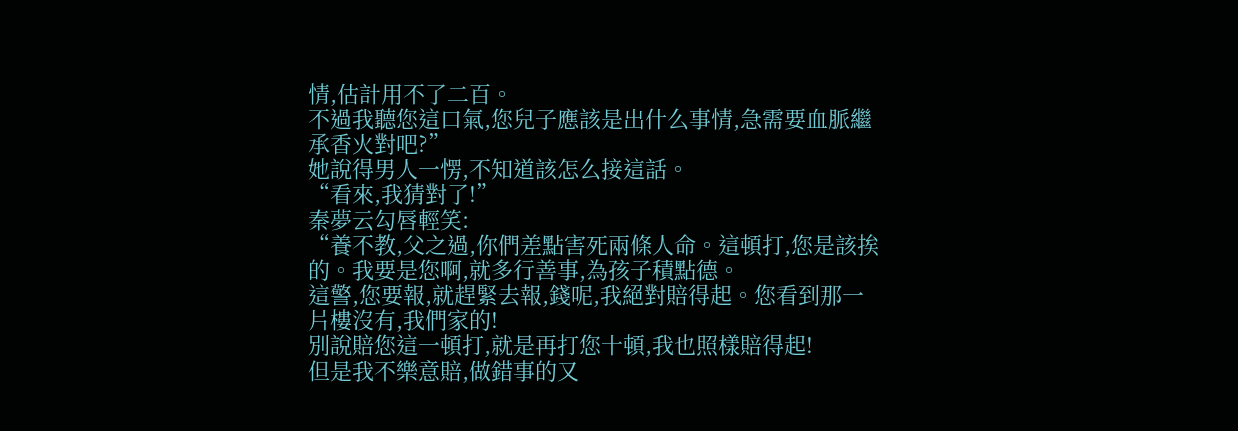情,估計用不了二百。
不過我聽您這口氣,您兒子應該是出什么事情,急需要血脈繼承香火對吧?”
她說得男人一愣,不知道該怎么接這話。
“看來,我猜對了!”
秦夢云勾唇輕笑:
“養不教,父之過,你們差點害死兩條人命。這頓打,您是該挨的。我要是您啊,就多行善事,為孩子積點德。
這警,您要報,就趕緊去報,錢呢,我絕對賠得起。您看到那一片樓沒有,我們家的!
別說賠您這一頓打,就是再打您十頓,我也照樣賠得起!
但是我不樂意賠,做錯事的又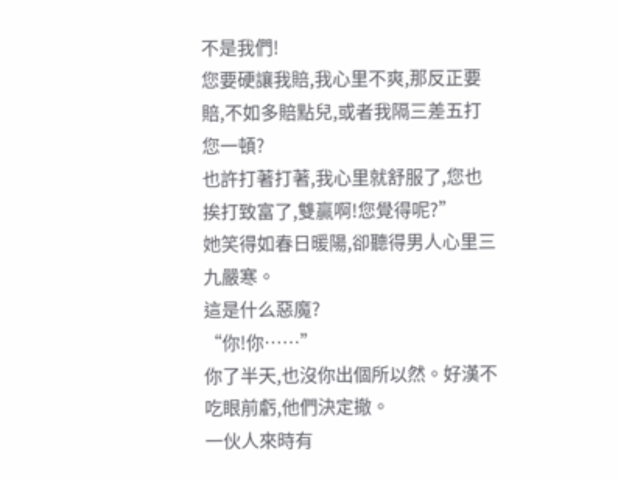不是我們!
您要硬讓我賠,我心里不爽,那反正要賠,不如多賠點兒,或者我隔三差五打您一頓?
也許打著打著,我心里就舒服了,您也挨打致富了,雙贏啊!您覺得呢?”
她笑得如春日暖陽,卻聽得男人心里三九嚴寒。
這是什么惡魔?
“你!你……”
你了半天,也沒你出個所以然。好漢不吃眼前虧,他們決定撤。
一伙人來時有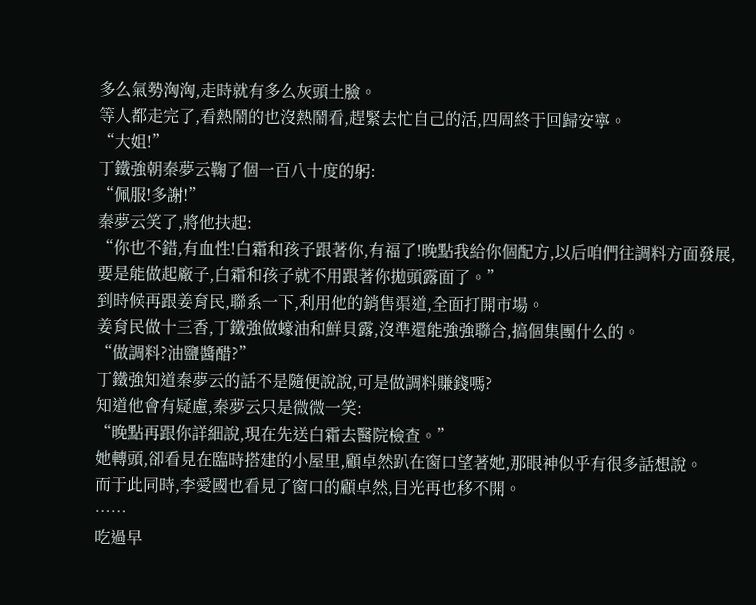多么氣勢洶洶,走時就有多么灰頭土臉。
等人都走完了,看熱鬧的也沒熱鬧看,趕緊去忙自己的活,四周終于回歸安寧。
“大姐!”
丁鐵強朝秦夢云鞠了個一百八十度的躬:
“佩服!多謝!”
秦夢云笑了,將他扶起:
“你也不錯,有血性!白霜和孩子跟著你,有福了!晚點我給你個配方,以后咱們往調料方面發展,要是能做起廠子,白霜和孩子就不用跟著你拋頭露面了。”
到時候再跟姜育民,聯系一下,利用他的銷售渠道,全面打開市場。
姜育民做十三香,丁鐵強做蠔油和鮮貝露,沒準還能強強聯合,搞個集團什么的。
“做調料?油鹽醬醋?”
丁鐵強知道秦夢云的話不是隨便說說,可是做調料賺錢嗎?
知道他會有疑慮,秦夢云只是微微一笑:
“晚點再跟你詳細說,現在先送白霜去醫院檢查。”
她轉頭,卻看見在臨時搭建的小屋里,顧卓然趴在窗口望著她,那眼神似乎有很多話想說。
而于此同時,李愛國也看見了窗口的顧卓然,目光再也移不開。
……
吃過早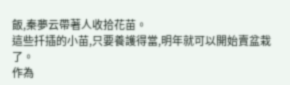飯,秦夢云帶著人收拾花苗。
這些扦插的小苗,只要養護得當,明年就可以開始賣盆栽了。
作為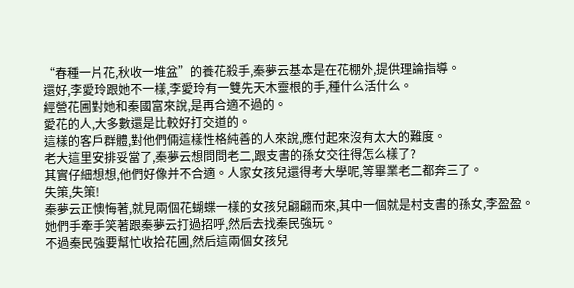“春種一片花,秋收一堆盆”的養花殺手,秦夢云基本是在花棚外,提供理論指導。
還好,李愛玲跟她不一樣,李愛玲有一雙先天木靈根的手,種什么活什么。
經營花圃對她和秦國富來說,是再合適不過的。
愛花的人,大多數還是比較好打交道的。
這樣的客戶群體,對他們倆這樣性格純善的人來說,應付起來沒有太大的難度。
老大這里安排妥當了,秦夢云想問問老二,跟支書的孫女交往得怎么樣了?
其實仔細想想,他們好像并不合適。人家女孩兒還得考大學呢,等畢業老二都奔三了。
失策,失策!
秦夢云正懊悔著,就見兩個花蝴蝶一樣的女孩兒翩翩而來,其中一個就是村支書的孫女,李盈盈。
她們手牽手笑著跟秦夢云打過招呼,然后去找秦民強玩。
不過秦民強要幫忙收拾花圃,然后這兩個女孩兒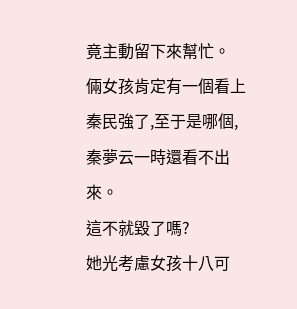竟主動留下來幫忙。
倆女孩肯定有一個看上秦民強了,至于是哪個,秦夢云一時還看不出來。
這不就毀了嗎?
她光考慮女孩十八可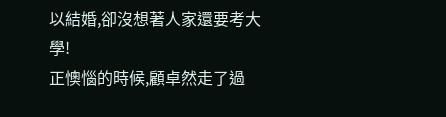以結婚,卻沒想著人家還要考大學!
正懊惱的時候,顧卓然走了過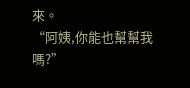來。
“阿姨,你能也幫幫我嗎?”